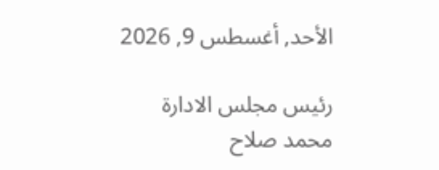الأحد, أغسطس 9, 2026

رئيس مجلس الادارة
محمد صلاح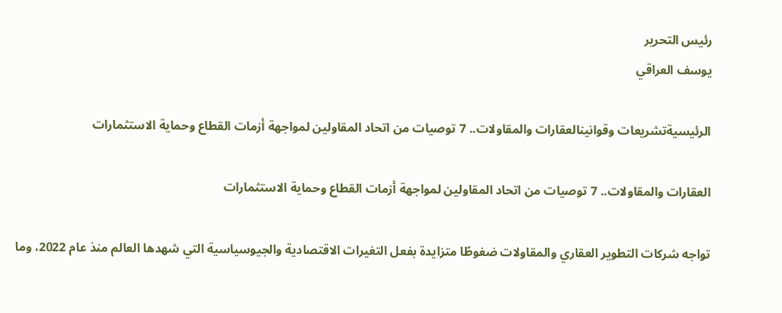رئيس التحرير
يوسف العراقي

الرئيسيةتشريعات وقوانينالعقارات والمقاولات.. 7 توصيات من اتحاد المقاولين لمواجهة أزمات القطاع وحماية الاستثمارات

العقارات والمقاولات.. 7 توصيات من اتحاد المقاولين لمواجهة أزمات القطاع وحماية الاستثمارات

تواجه شركات التطوير العقاري والمقاولات ضغوطًا متزايدة بفعل التغيرات الاقتصادية والجيوسياسية التي شهدها العالم منذ عام 2022، وما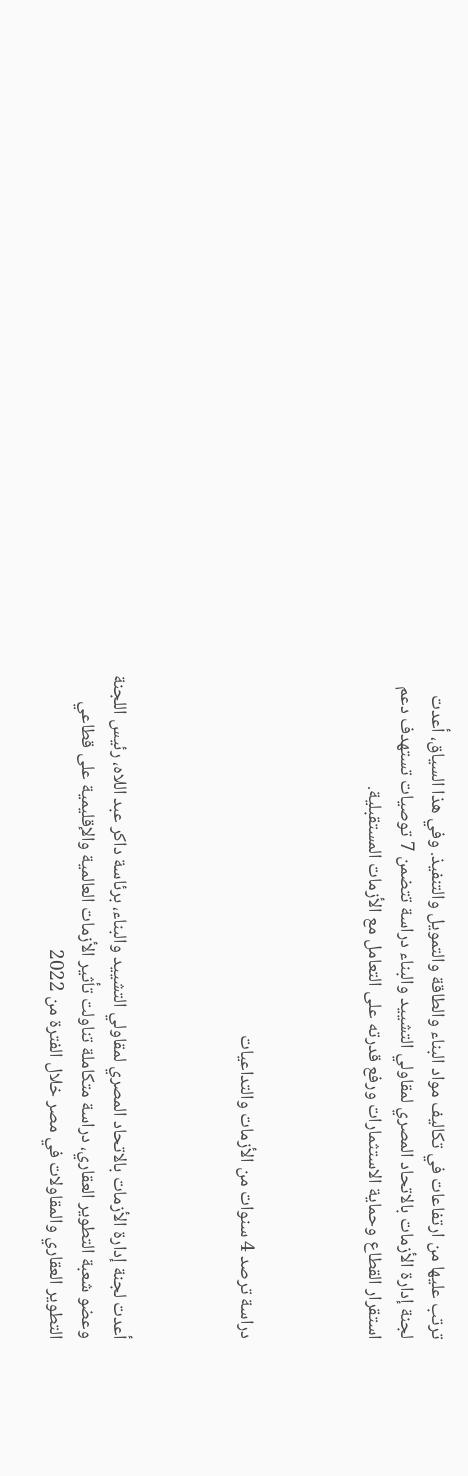ترتب عليها من ارتفاعات في تكاليف مواد البناء والطاقة والتمويل والتنفيذ. وفي هذا السياق، أعدت لجنة إدارة الأزمات بالاتحاد المصري لمقاولي التشييد والبناء دراسة تتضمن 7 توصيات تستهدف دعم استقرار القطاع وحماية الاستثمارات ورفع قدرته على التعامل مع الأزمات المستقبلية.



دراسة ترصد 4 سنوات من الأزمات والتداعيات



أعدت لجنة إدارة الأزمات بالاتحاد المصري لمقاولي التشييد والبناء، برئاسة داكر عبد اللاه، رئيس اللجنة وعضو شعبة التطوير العقاري، دراسة متكاملة تناولت تأثير الأزمات العالمية والإقليمية على قطاعي التطوير العقاري والمقاولات في مصر خلال الفترة من 2022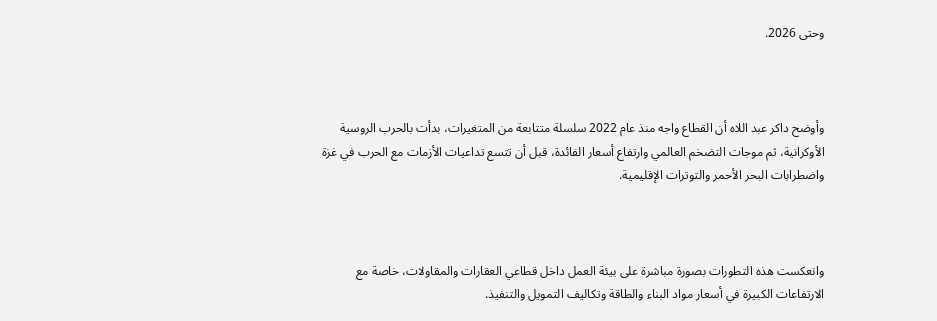وحتى 2026.



وأوضح داكر عبد اللاه أن القطاع واجه منذ عام 2022 سلسلة متتابعة من المتغيرات، بدأت بالحرب الروسية الأوكرانية، ثم موجات التضخم العالمي وارتفاع أسعار الفائدة، قبل أن تتسع تداعيات الأزمات مع الحرب في غزة واضطرابات البحر الأحمر والتوترات الإقليمية.



وانعكست هذه التطورات بصورة مباشرة على بيئة العمل داخل قطاعي العقارات والمقاولات، خاصة مع الارتفاعات الكبيرة في أسعار مواد البناء والطاقة وتكاليف التمويل والتنفيذ.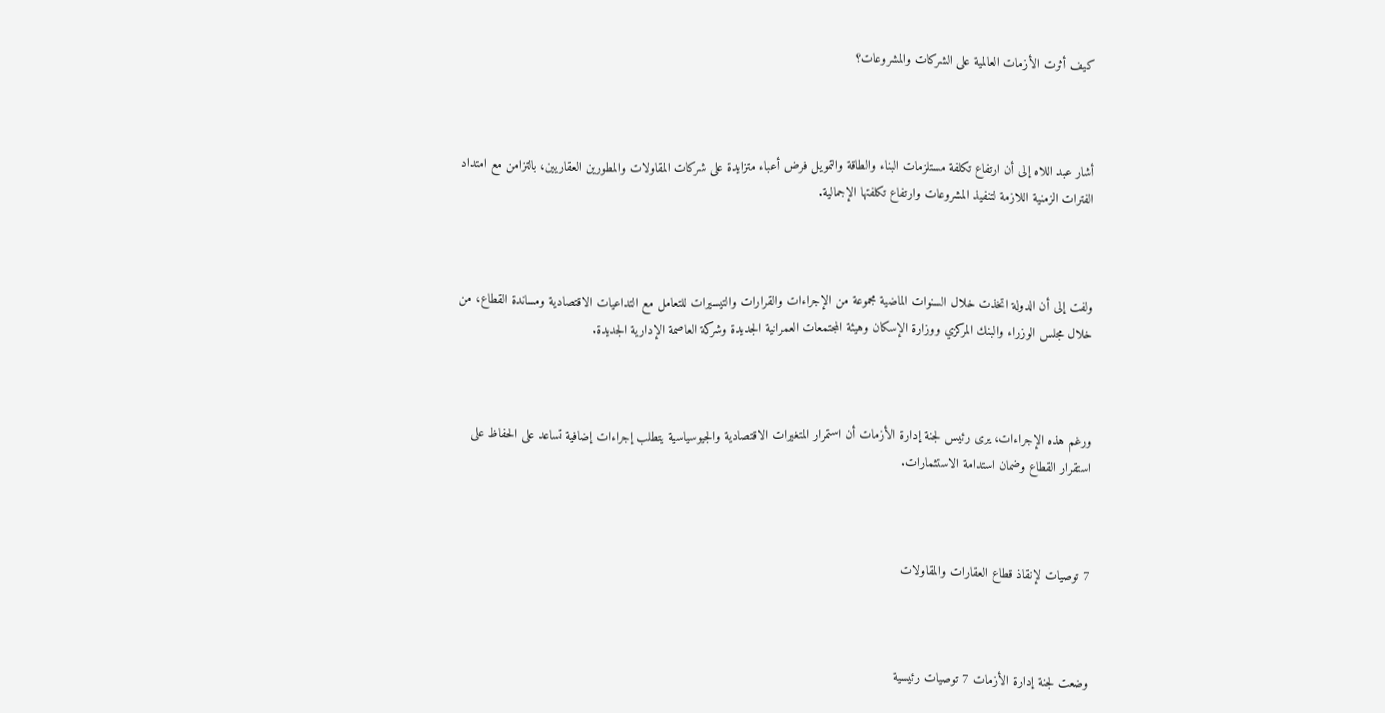كيف أثرت الأزمات العالمية على الشركات والمشروعات؟



أشار عبد اللاه إلى أن ارتفاع تكلفة مستلزمات البناء والطاقة والتمويل فرض أعباء متزايدة على شركات المقاولات والمطورين العقاريين، بالتزامن مع امتداد الفترات الزمنية اللازمة لتنفيذ المشروعات وارتفاع تكلفتها الإجمالية.



ولفت إلى أن الدولة اتخذت خلال السنوات الماضية مجموعة من الإجراءات والقرارات والتيسيرات للتعامل مع التداعيات الاقتصادية ومساندة القطاع، من خلال مجلس الوزراء والبنك المركزي ووزارة الإسكان وهيئة المجتمعات العمرانية الجديدة وشركة العاصمة الإدارية الجديدة.



ورغم هذه الإجراءات، يرى رئيس لجنة إدارة الأزمات أن استمرار المتغيرات الاقتصادية والجيوسياسية يتطلب إجراءات إضافية تساعد على الحفاظ على استقرار القطاع وضمان استدامة الاستثمارات.



7 توصيات لإنقاذ قطاع العقارات والمقاولات



وضعت لجنة إدارة الأزمات 7 توصيات رئيسية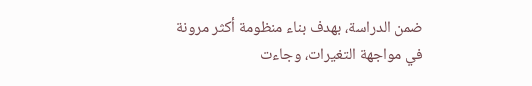ضمن الدراسة، بهدف بناء منظومة أكثر مرونة في مواجهة التغيرات، وجاءت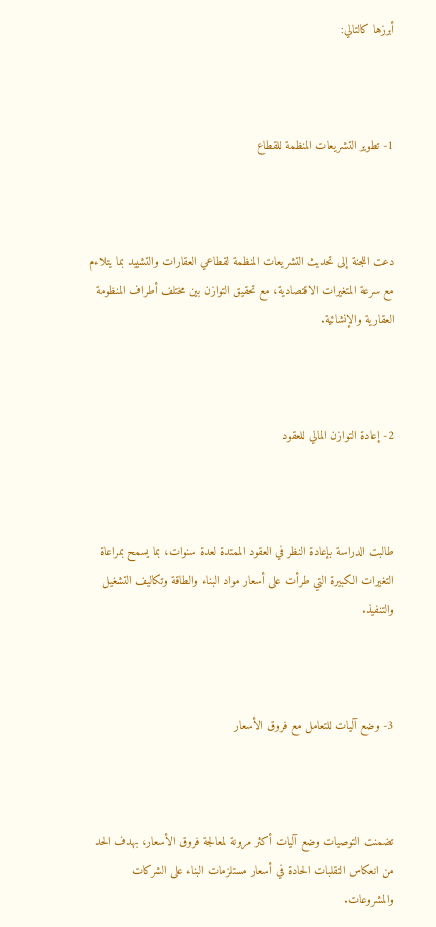أبرزها كالتالي:



1- تطوير التشريعات المنظمة للقطاع



دعت اللجنة إلى تحديث التشريعات المنظمة لقطاعي العقارات والتشييد بما يتلاءم مع سرعة المتغيرات الاقتصادية، مع تحقيق التوازن بين مختلف أطراف المنظومة العقارية والإنشائية.



2- إعادة التوازن المالي للعقود



طالبت الدراسة بإعادة النظر في العقود الممتدة لعدة سنوات، بما يسمح بمراعاة التغيرات الكبيرة التي طرأت على أسعار مواد البناء والطاقة وتكاليف التشغيل والتنفيذ.



3- وضع آليات للتعامل مع فروق الأسعار



تضمنت التوصيات وضع آليات أكثر مرونة لمعالجة فروق الأسعار، بهدف الحد من انعكاس التقلبات الحادة في أسعار مستلزمات البناء على الشركات والمشروعات.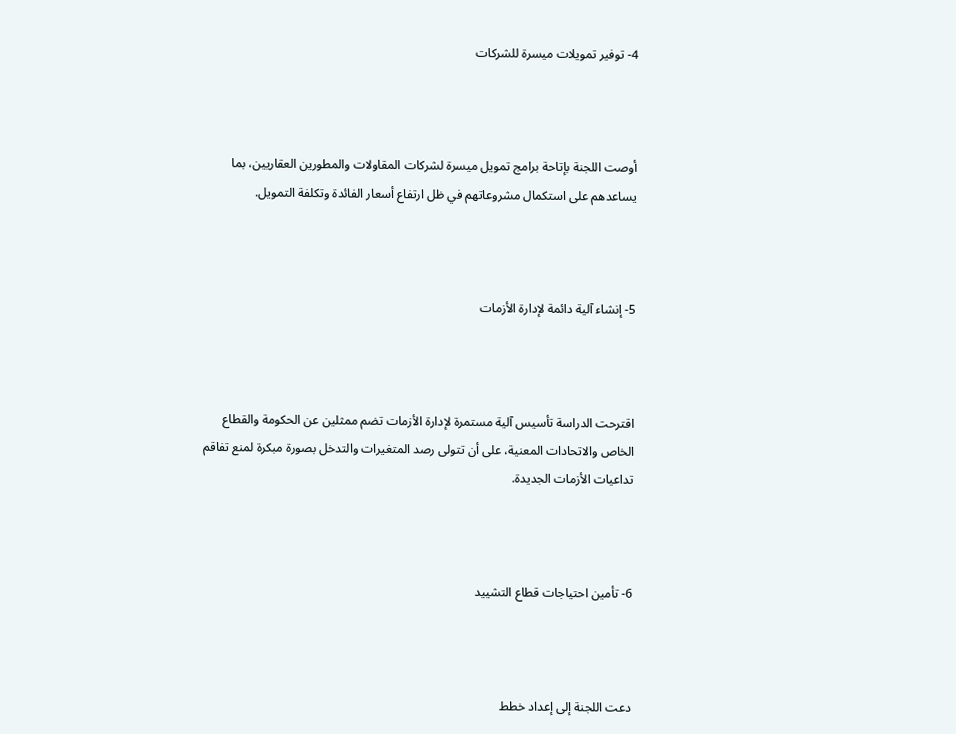4- توفير تمويلات ميسرة للشركات



أوصت اللجنة بإتاحة برامج تمويل ميسرة لشركات المقاولات والمطورين العقاريين، بما يساعدهم على استكمال مشروعاتهم في ظل ارتفاع أسعار الفائدة وتكلفة التمويل.



5- إنشاء آلية دائمة لإدارة الأزمات



اقترحت الدراسة تأسيس آلية مستمرة لإدارة الأزمات تضم ممثلين عن الحكومة والقطاع الخاص والاتحادات المعنية، على أن تتولى رصد المتغيرات والتدخل بصورة مبكرة لمنع تفاقم تداعيات الأزمات الجديدة.



6- تأمين احتياجات قطاع التشييد



دعت اللجنة إلى إعداد خطط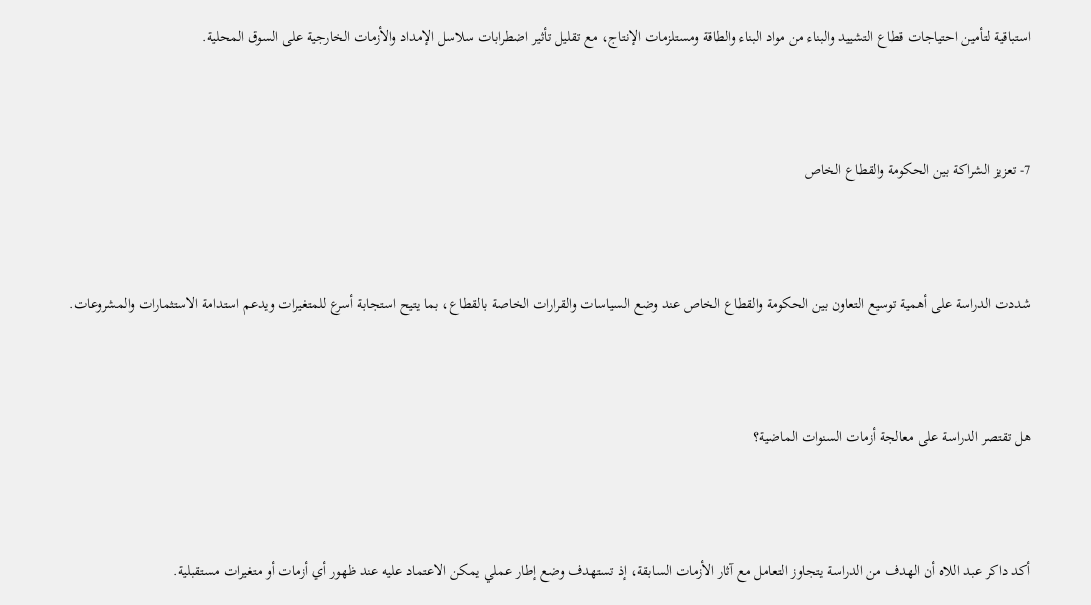استباقية لتأمين احتياجات قطاع التشييد والبناء من مواد البناء والطاقة ومستلزمات الإنتاج، مع تقليل تأثير اضطرابات سلاسل الإمداد والأزمات الخارجية على السوق المحلية.



7- تعزيز الشراكة بين الحكومة والقطاع الخاص



شددت الدراسة على أهمية توسيع التعاون بين الحكومة والقطاع الخاص عند وضع السياسات والقرارات الخاصة بالقطاع، بما يتيح استجابة أسرع للمتغيرات ويدعم استدامة الاستثمارات والمشروعات.



هل تقتصر الدراسة على معالجة أزمات السنوات الماضية؟



أكد داكر عبد اللاه أن الهدف من الدراسة يتجاوز التعامل مع آثار الأزمات السابقة، إذ تستهدف وضع إطار عملي يمكن الاعتماد عليه عند ظهور أي أزمات أو متغيرات مستقبلية.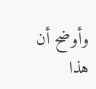وأوضح أن هذا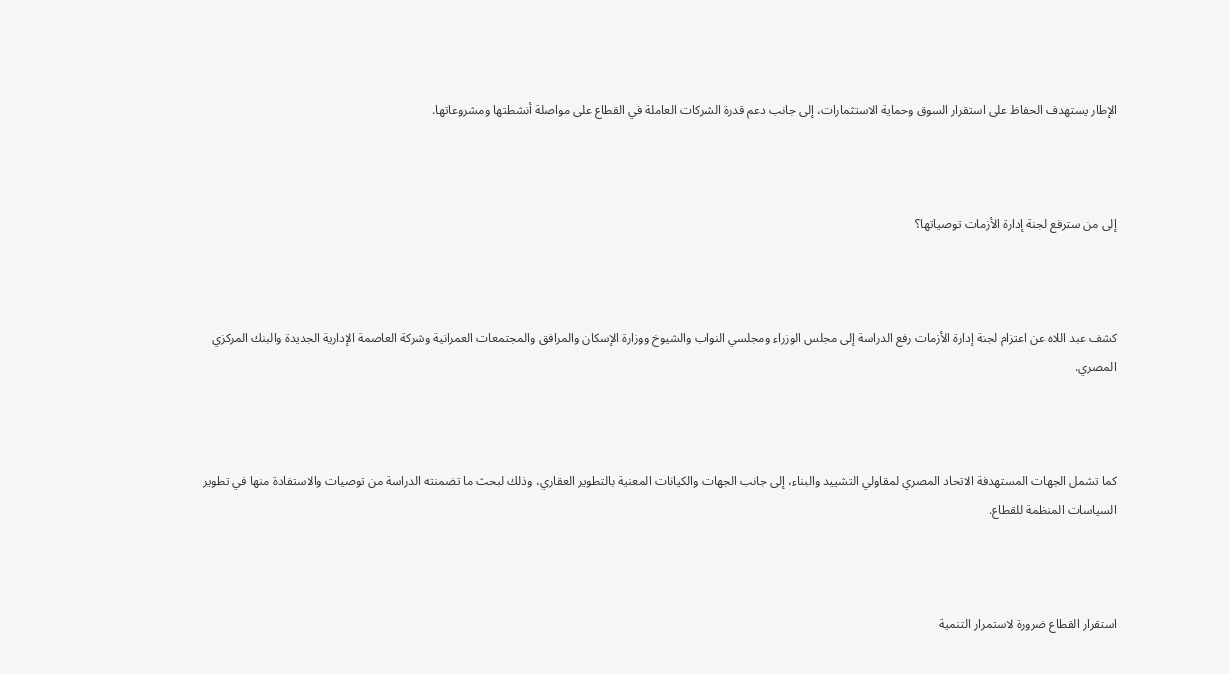الإطار يستهدف الحفاظ على استقرار السوق وحماية الاستثمارات، إلى جانب دعم قدرة الشركات العاملة في القطاع على مواصلة أنشطتها ومشروعاتها.



إلى من سترفع لجنة إدارة الأزمات توصياتها؟



كشف عبد اللاه عن اعتزام لجنة إدارة الأزمات رفع الدراسة إلى مجلس الوزراء ومجلسي النواب والشيوخ ووزارة الإسكان والمرافق والمجتمعات العمرانية وشركة العاصمة الإدارية الجديدة والبنك المركزي المصري.



كما تشمل الجهات المستهدفة الاتحاد المصري لمقاولي التشييد والبناء، إلى جانب الجهات والكيانات المعنية بالتطوير العقاري، وذلك لبحث ما تضمنته الدراسة من توصيات والاستفادة منها في تطوير السياسات المنظمة للقطاع.



استقرار القطاع ضرورة لاستمرار التنمية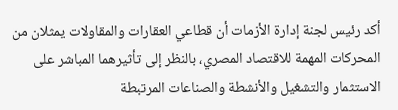أكد رئيس لجنة إدارة الأزمات أن قطاعي العقارات والمقاولات يمثلان من المحركات المهمة للاقتصاد المصري، بالنظر إلى تأثيرهما المباشر على الاستثمار والتشغيل والأنشطة والصناعات المرتبطة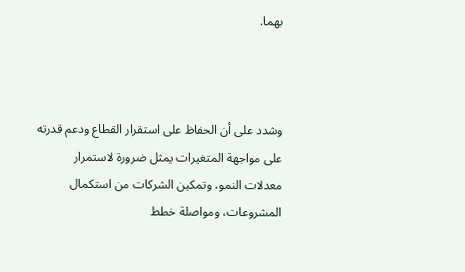بهما.



وشدد على أن الحفاظ على استقرار القطاع ودعم قدرته على مواجهة المتغيرات يمثل ضرورة لاستمرار معدلات النمو، وتمكين الشركات من استكمال المشروعات، ومواصلة خطط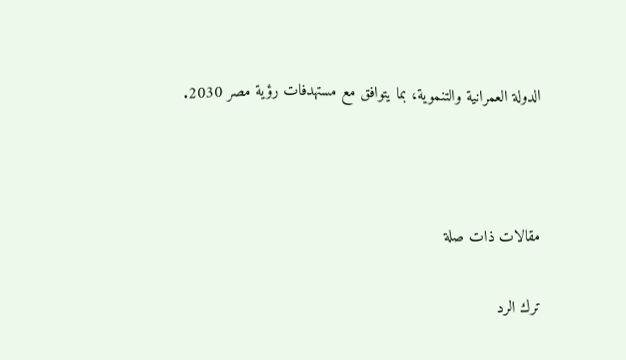الدولة العمرانية والتنموية، بما يتوافق مع مستهدفات رؤية مصر 2030.



مقالات ذات صلة

ترك الرد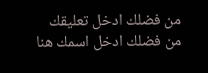من فضلك ادخل تعليقك
من فضلك ادخل اسمك هنا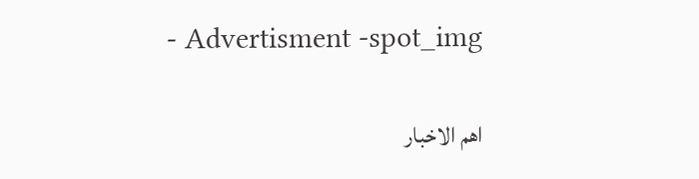- Advertisment -spot_img

اهم الاخبار